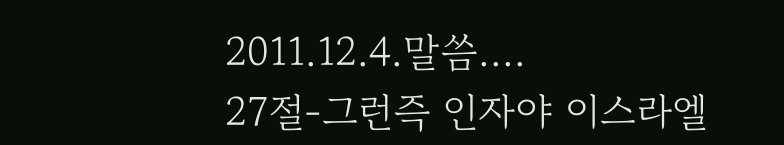2011.12.4.말씀....
27절-그런즉 인자야 이스라엘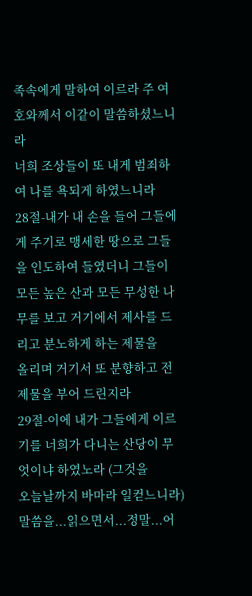족속에게 말하여 이르라 주 여호와께서 이같이 말씀하셨느니라
너희 조상들이 또 내게 범죄하여 나를 욕되게 하였느니라
28절-내가 내 손을 들어 그들에게 주기로 맹세한 땅으로 그들을 인도하여 들였더니 그들이
모든 높은 산과 모든 무성한 나무를 보고 거기에서 제사를 드리고 분노하게 하는 제물을
올리며 거기서 또 분향하고 전제물을 부어 드린지라
29절-이에 내가 그들에게 이르기를 너희가 다니는 산당이 무엇이냐 하였노라 (그것을
오늘날까지 바마라 일컫느니라)
말씀을...읽으면서...정말...어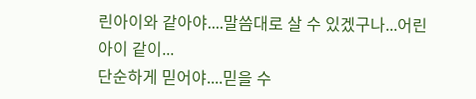린아이와 같아야....말씀대로 살 수 있겠구나...어린아이 같이...
단순하게 믿어야....믿을 수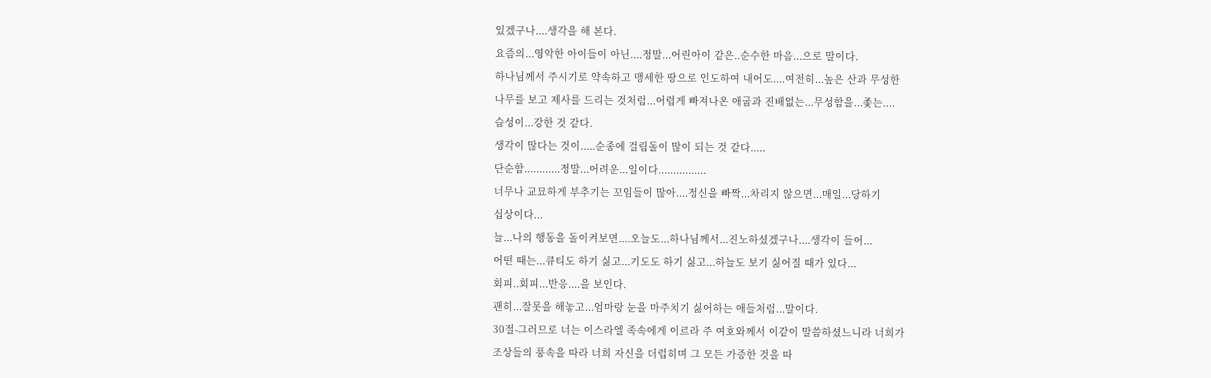있겠구나....생각을 해 본다.
요즘의...영악한 아이들이 아닌....정말...어린아이 같은..순수한 마음...으로 말이다.
하나님께서 주시기로 약속하고 맹세한 땅으로 인도하여 내어도....여전히...높은 산과 무성한
나무를 보고 제사를 드리는 것처럼...어렵게 빠져나온 애굽과 진배없는...무성함을...좇는....
습성이...강한 것 같다.
생각이 많다는 것이.....순종에 걸림돌이 많이 되는 것 같다.....
단순함............정말...어려운...일이다................
너무나 교묘하게 부추기는 꼬임들이 많아....정신을 빠짝...차리지 않으면...매일...당하기
십상이다...
늘...나의 행동을 돌이켜보면....오늘도...하나님께서...진노하셨겠구나....생각이 들어...
어떤 때는...큐티도 하기 싫고...기도도 하기 싫고...하늘도 보기 싫어질 때가 있다...
회피..회피...반응....을 보인다.
괜히...잘못을 해놓고...엄마랑 눈을 마주치기 싫어하는 애들처럼...말이다.
30절-그러므로 너는 이스라엘 족속에게 이르라 주 여호와께서 이같이 말씀하셨느니라 너희가
조상들의 풍속을 따라 너희 자신을 더럽히며 그 모든 가증한 것을 따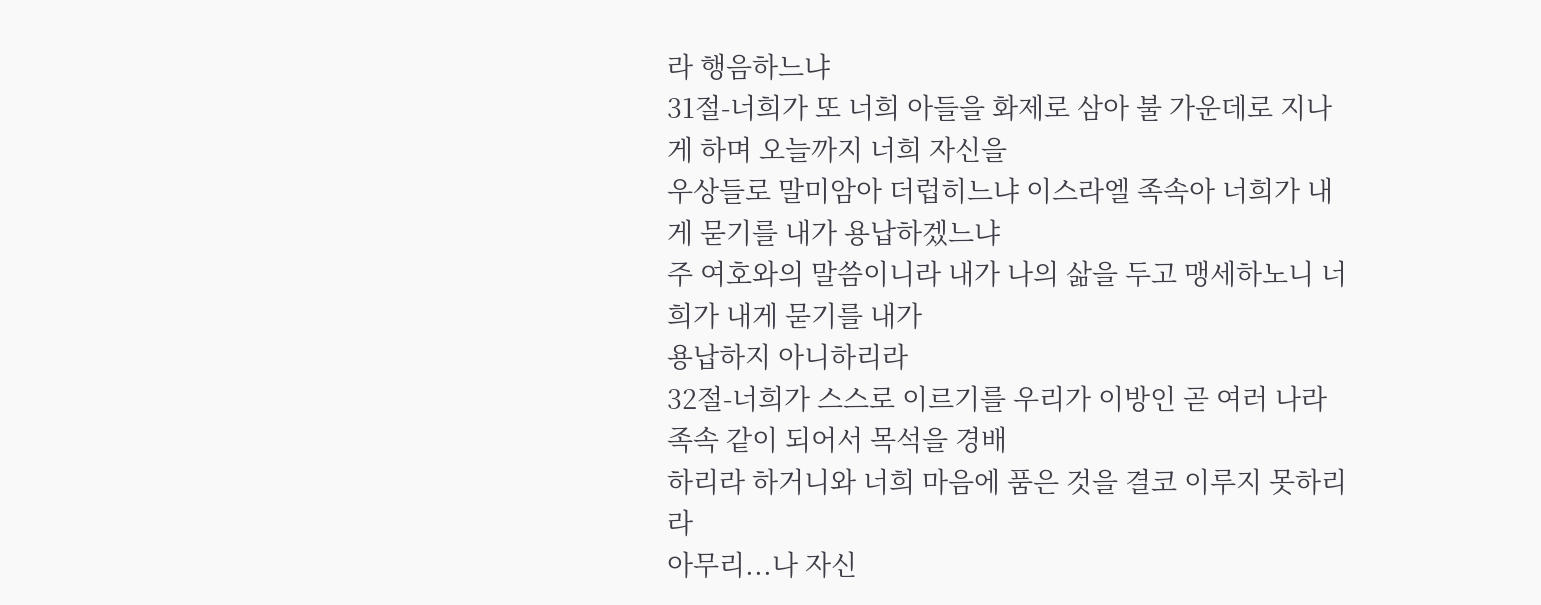라 행음하느냐
31절-너희가 또 너희 아들을 화제로 삼아 불 가운데로 지나게 하며 오늘까지 너희 자신을
우상들로 말미암아 더럽히느냐 이스라엘 족속아 너희가 내게 묻기를 내가 용납하겠느냐
주 여호와의 말씀이니라 내가 나의 삶을 두고 맹세하노니 너희가 내게 묻기를 내가
용납하지 아니하리라
32절-너희가 스스로 이르기를 우리가 이방인 곧 여러 나라 족속 같이 되어서 목석을 경배
하리라 하거니와 너희 마음에 품은 것을 결코 이루지 못하리라
아무리...나 자신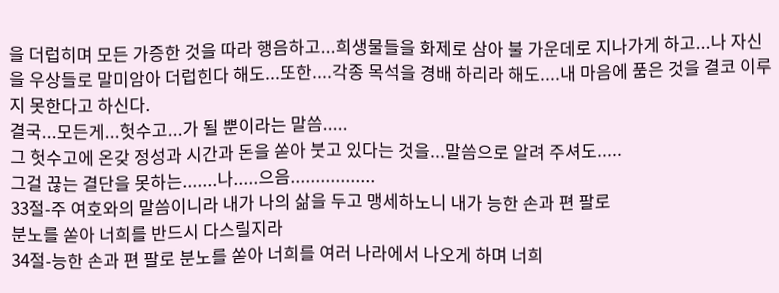을 더럽히며 모든 가증한 것을 따라 행음하고...희생물들을 화제로 삼아 불 가운데로 지나가게 하고...나 자신을 우상들로 말미암아 더럽힌다 해도...또한....각종 목석을 경배 하리라 해도....내 마음에 품은 것을 결코 이루지 못한다고 하신다.
결국...모든게...헛수고...가 될 뿐이라는 말씀.....
그 헛수고에 온갖 정성과 시간과 돈을 쏟아 붓고 있다는 것을...말씀으로 알려 주셔도.....
그걸 끊는 결단을 못하는.......나.....으음.................
33절-주 여호와의 말씀이니라 내가 나의 삶을 두고 맹세하노니 내가 능한 손과 편 팔로
분노를 쏟아 너희를 반드시 다스릴지라
34절-능한 손과 편 팔로 분노를 쏟아 너희를 여러 나라에서 나오게 하며 너희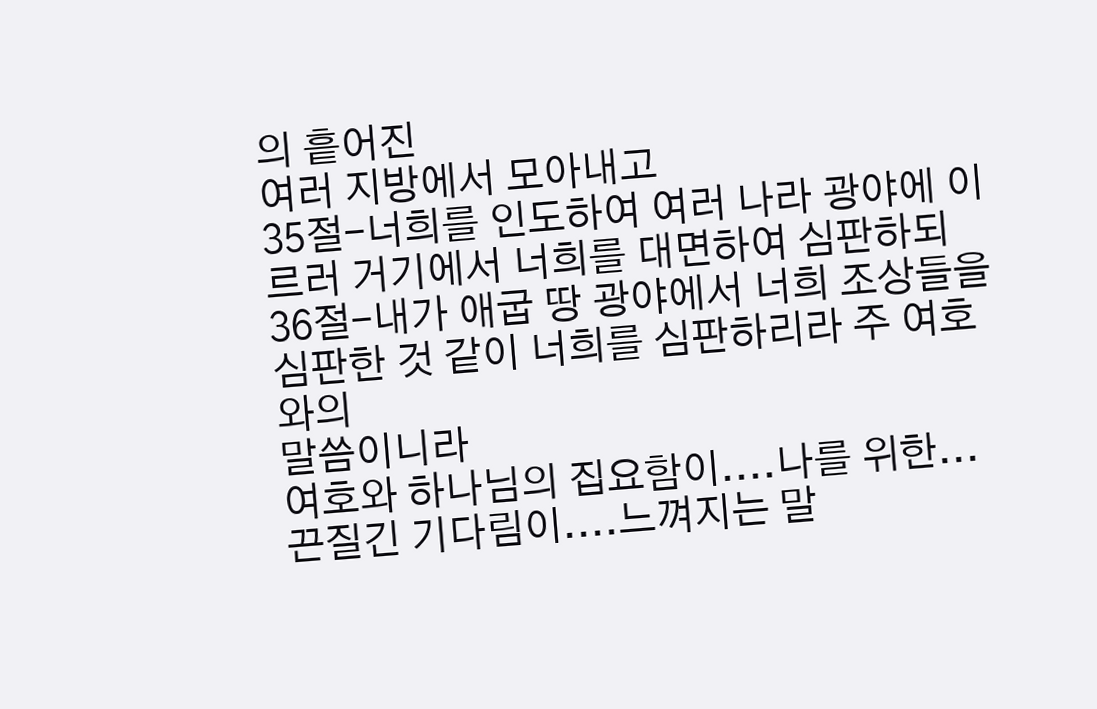의 흩어진
여러 지방에서 모아내고
35절-너희를 인도하여 여러 나라 광야에 이르러 거기에서 너희를 대면하여 심판하되
36절-내가 애굽 땅 광야에서 너희 조상들을 심판한 것 같이 너희를 심판하리라 주 여호와의
말씀이니라
여호와 하나님의 집요함이....나를 위한...끈질긴 기다림이....느껴지는 말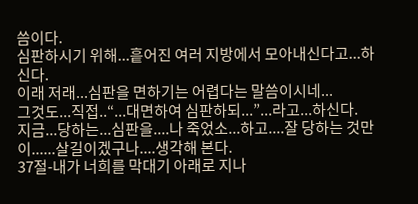씀이다.
심판하시기 위해...흩어진 여러 지방에서 모아내신다고...하신다.
이래 저래...심판을 면하기는 어렵다는 말씀이시네...
그것도...직접..“...대면하여 심판하되...”...라고...하신다.
지금...당하는...심판을....나 죽었소...하고....잘 당하는 것만이......살길이겠구나....생각해 본다.
37절-내가 너희를 막대기 아래로 지나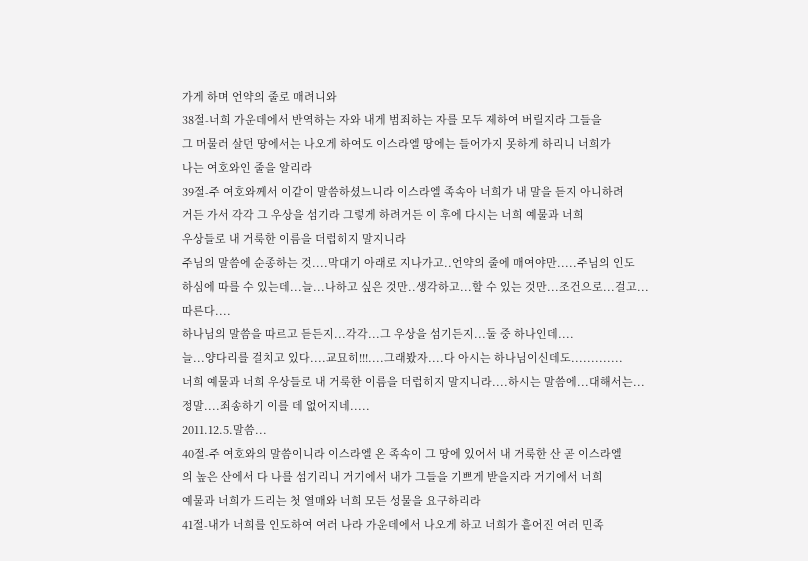가게 하며 언약의 줄로 매려니와
38절-너희 가운데에서 반역하는 자와 내게 범죄하는 자를 모두 제하여 버릴지라 그들을
그 머물러 살던 땅에서는 나오게 하여도 이스라엘 땅에는 들어가지 못하게 하리니 너희가
나는 여호와인 줄을 알리라
39절-주 여호와께서 이같이 말씀하셨느니라 이스라엘 족속아 너희가 내 말을 듣지 아니하려
거든 가서 각각 그 우상을 섬기라 그렇게 하려거든 이 후에 다시는 너희 예물과 너희
우상들로 내 거룩한 이름을 더럽히지 말지니라
주님의 말씀에 순종하는 것....막대기 아래로 지나가고..언약의 줄에 매여야만.....주님의 인도
하심에 따를 수 있는데...늘...나하고 싶은 것만..생각하고...할 수 있는 것만...조건으로...걸고...
따른다....
하나님의 말씀을 따르고 듣든지...각각...그 우상을 섬기든지...둘 중 하나인데....
늘...양다리를 걸치고 있다....교묘히!!!....그래봤자....다 아시는 하나님이신데도.............
너희 예물과 너희 우상들로 내 거룩한 이름을 더럽히지 말지니라....하시는 말씀에...대해서는...
정말....죄송하기 이를 데 없어지네.....
2011.12.5.말씀...
40절-주 여호와의 말씀이니라 이스라엘 온 족속이 그 땅에 있어서 내 거룩한 산 곧 이스라엘
의 높은 산에서 다 나를 섬기리니 거기에서 내가 그들을 기쁘게 받을지라 거기에서 너희
예물과 너희가 드리는 첫 열매와 너희 모든 성물을 요구하리라
41절-내가 너희를 인도하여 여러 나라 가운데에서 나오게 하고 너희가 흩어진 여러 민족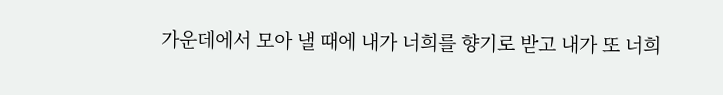가운데에서 모아 낼 때에 내가 너희를 향기로 받고 내가 또 너희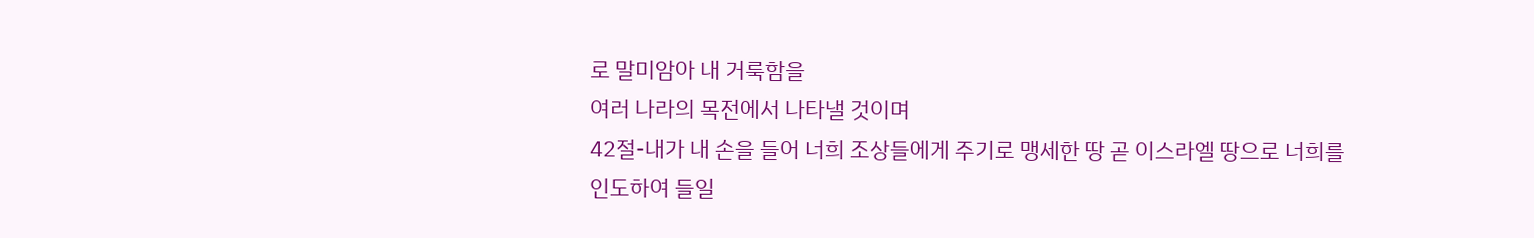로 말미암아 내 거룩함을
여러 나라의 목전에서 나타낼 것이며
42절-내가 내 손을 들어 너희 조상들에게 주기로 맹세한 땅 곧 이스라엘 땅으로 너희를
인도하여 들일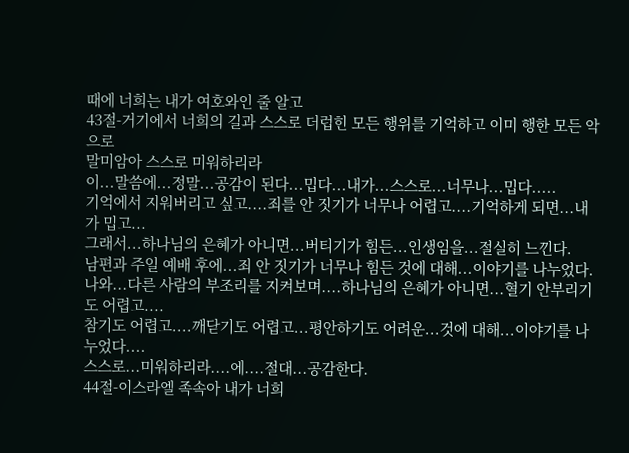때에 너희는 내가 여호와인 줄 알고
43절-거기에서 너희의 길과 스스로 더럽힌 모든 행위를 기억하고 이미 행한 모든 악으로
말미암아 스스로 미워하리라
이...말씀에...정말...공감이 된다...밉다...내가...스스로...너무나...밉다.....
기억에서 지워버리고 싶고....죄를 안 짓기가 너무나 어렵고....기억하게 되면...내가 밉고...
그래서...하나님의 은혜가 아니면...버티기가 힘든...인생임을...절실히 느낀다.
남편과 주일 예배 후에...죄 안 짓기가 너무나 힘든 것에 대해...이야기를 나누었다.
나와...다른 사람의 부조리를 지켜보며....하나님의 은혜가 아니면...혈기 안부리기도 어렵고....
참기도 어렵고....깨닫기도 어렵고...평안하기도 어려운...것에 대해...이야기를 나누었다....
스스로...미워하리라....에....절대...공감한다.
44절-이스라엘 족속아 내가 너희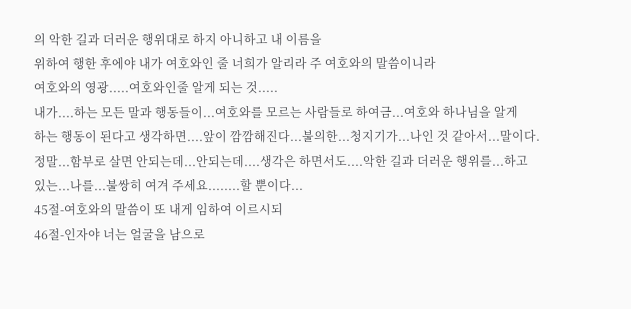의 악한 길과 더러운 행위대로 하지 아니하고 내 이름을
위하여 행한 후에야 내가 여호와인 줄 너희가 알리라 주 여호와의 말씀이니라
여호와의 영광.....여호와인줄 알게 되는 것.....
내가....하는 모든 말과 행동들이...여호와를 모르는 사람들로 하여금...여호와 하나님을 알게
하는 행동이 된다고 생각하면....앞이 깜깜해진다...불의한...청지기가...나인 것 같아서...말이다.
정말...함부로 살면 안되는데...안되는데....생각은 하면서도....악한 길과 더러운 행위를...하고
있는...나를...불쌍히 여겨 주세요........할 뿐이다...
45절-여호와의 말씀이 또 내게 임하여 이르시되
46절-인자야 너는 얼굴을 남으로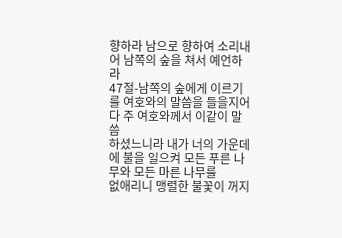향하라 남으로 향하여 소리내어 남쪽의 숲을 쳐서 예언하라
47절-남쪽의 숲에게 이르기를 여호와의 말씀을 들을지어다 주 여호와께서 이같이 말씀
하셨느니라 내가 너의 가운데에 불을 일으켜 모든 푸른 나무와 모든 마른 나무를
없애리니 맹렬한 불꽃이 꺼지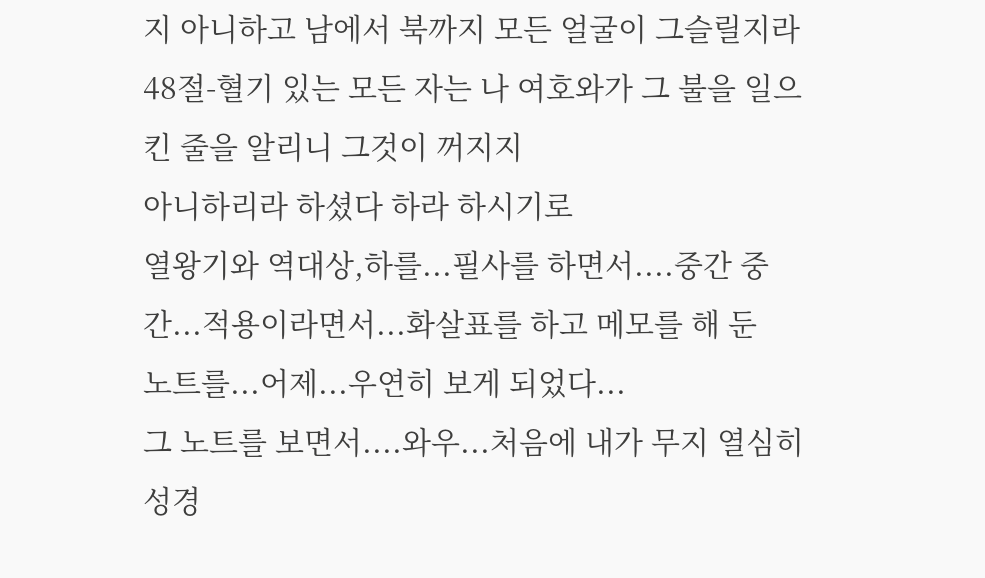지 아니하고 남에서 북까지 모든 얼굴이 그슬릴지라
48절-혈기 있는 모든 자는 나 여호와가 그 불을 일으킨 줄을 알리니 그것이 꺼지지
아니하리라 하셨다 하라 하시기로
열왕기와 역대상,하를...필사를 하면서....중간 중간...적용이라면서...화살표를 하고 메모를 해 둔
노트를...어제...우연히 보게 되었다...
그 노트를 보면서....와우...처음에 내가 무지 열심히 성경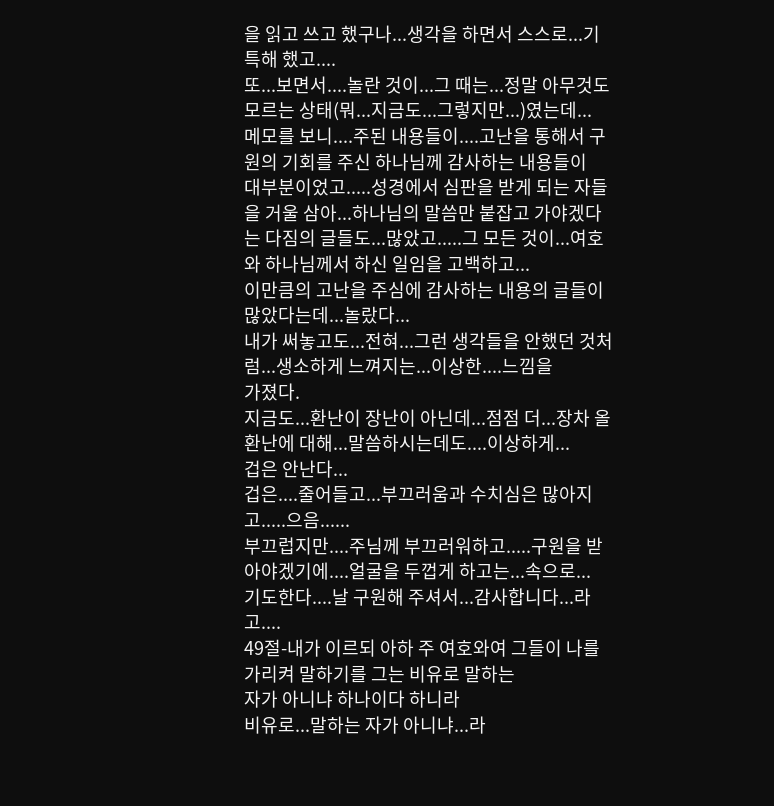을 읽고 쓰고 했구나...생각을 하면서 스스로...기특해 했고....
또...보면서....놀란 것이...그 때는...정말 아무것도 모르는 상태(뭐...지금도...그렇지만...)였는데...
메모를 보니....주된 내용들이....고난을 통해서 구원의 기회를 주신 하나님께 감사하는 내용들이
대부분이었고.....성경에서 심판을 받게 되는 자들을 거울 삼아...하나님의 말씀만 붙잡고 가야겠다는 다짐의 글들도...많았고.....그 모든 것이...여호와 하나님께서 하신 일임을 고백하고...
이만큼의 고난을 주심에 감사하는 내용의 글들이 많았다는데...놀랐다...
내가 써놓고도...전혀...그런 생각들을 안했던 것처럼...생소하게 느껴지는...이상한....느낌을
가졌다.
지금도...환난이 장난이 아닌데...점점 더...장차 올 환난에 대해...말씀하시는데도....이상하게...
겁은 안난다...
겁은....줄어들고...부끄러움과 수치심은 많아지고.....으음......
부끄럽지만....주님께 부끄러워하고.....구원을 받아야겠기에....얼굴을 두껍게 하고는...속으로...
기도한다....날 구원해 주셔서...감사합니다...라고....
49절-내가 이르되 아하 주 여호와여 그들이 나를 가리켜 말하기를 그는 비유로 말하는
자가 아니냐 하나이다 하니라
비유로...말하는 자가 아니냐...라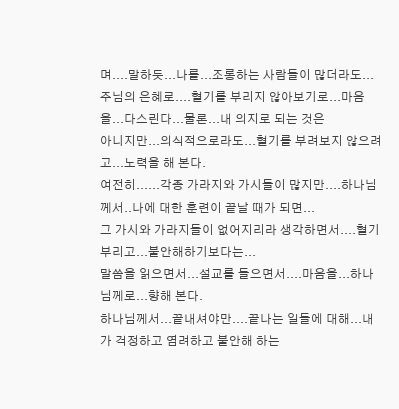며....말하듯...나를...조롱하는 사람들이 많더라도...
주님의 은혜로....혈기를 부리지 않아보기로...마음을...다스린다...물론...내 의지로 되는 것은
아니지만...의식적으로라도...혈기를 부려보지 않으려고...노력을 해 본다.
여전히......각종 가라지와 가시들이 많지만....하나님께서..나에 대한 훈련이 끝날 때가 되면...
그 가시와 가라지들이 없어지리라 생각하면서....혈기 부리고...불안해하기보다는...
말씀을 읽으면서...설교를 들으면서....마음을...하나님께로...향해 본다.
하나님께서...끝내셔야만....끝나는 일들에 대해...내가 걱정하고 염려하고 불안해 하는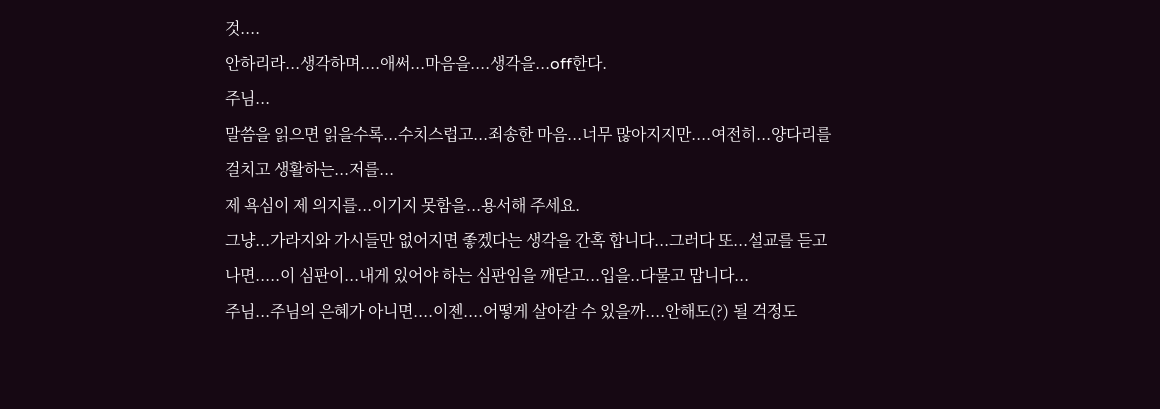것....
안하리라...생각하며....애써...마음을....생각을...off한다.
주님...
말씀을 읽으면 읽을수록...수치스럽고...죄송한 마음...너무 많아지지만....여전히...양다리를
걸치고 생활하는...저를...
제 욕심이 제 의지를...이기지 못함을...용서해 주세요.
그냥...가라지와 가시들만 없어지면 좋겠다는 생각을 간혹 합니다...그러다 또...설교를 듣고
나면.....이 심판이...내게 있어야 하는 심판임을 깨닫고...입을..다물고 맙니다...
주님...주님의 은혜가 아니면....이젠....어떻게 살아갈 수 있을까....안해도(?) 될 걱정도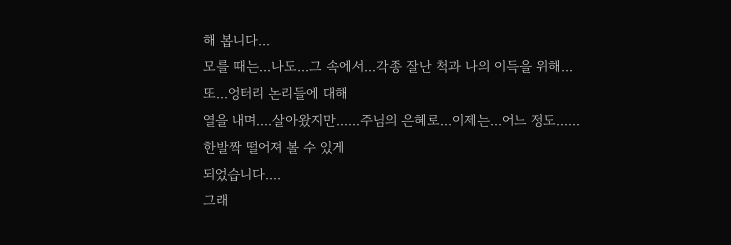해 봅니다...
모를 때는...나도...그 속에서...각종 잘난 척과 나의 이득을 위해...또...엉터리 논리들에 대해
열을 내며....살아왔지만......주님의 은혜로...이제는...어느 정도......한발짝 떨어져 볼 수 있게
되었습니다....
그래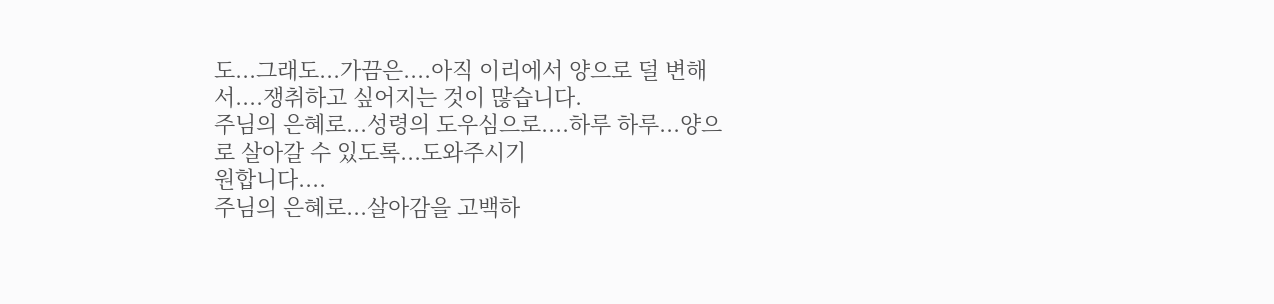도...그래도...가끔은....아직 이리에서 양으로 덜 변해서....쟁취하고 싶어지는 것이 많습니다.
주님의 은혜로...성령의 도우심으로....하루 하루...양으로 살아갈 수 있도록...도와주시기
원합니다....
주님의 은혜로...살아감을 고백하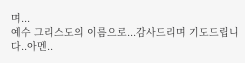며...
예수 그리스도의 이름으로...감사드리며 기도드립니다..아멘..